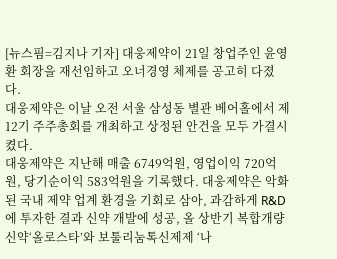[뉴스핌=김지나 기자] 대웅제약이 21일 창업주인 윤영환 회장을 재선임하고 오너경영 체제를 공고히 다졌다.
대웅제약은 이날 오전 서울 삼성동 별관 베어홀에서 제 12기 주주총회를 개최하고 상정된 안건을 모두 가결시켰다.
대웅제약은 지난해 매출 6749억원, 영업이익 720억원, 당기순이익 583억원을 기록했다. 대웅제약은 악화된 국내 제약 업계 환경을 기회로 삼아, 과감하게 R&D에 투자한 결과 신약 개발에 성공, 올 상반기 복합개량신약‘올로스타’와 보툴리눔톡신제제 ‘나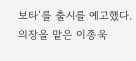보타’를 출시를 예고했다.
의장을 맡은 이종욱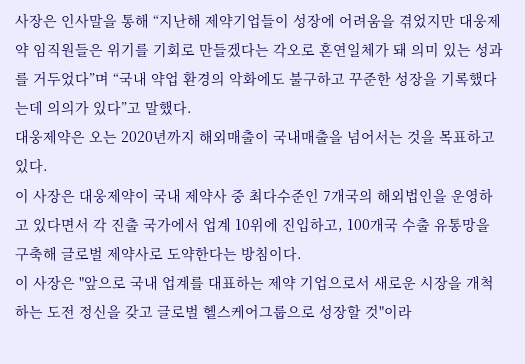사장은 인사말을 통해 “지난해 제약기업들이 성장에 어려움을 겪었지만 대웅제약 임직원들은 위기를 기회로 만들겠다는 각오로 혼연일체가 돼 의미 있는 성과를 거두었다”며 “국내 약업 환경의 악화에도 불구하고 꾸준한 성장을 기록했다는데 의의가 있다”고 말했다.
대웅제약은 오는 2020년까지 해외매출이 국내매출을 넘어서는 것을 목표하고 있다.
이 사장은 대웅제약이 국내 제약사 중 최다수준인 7개국의 해외법인을 운영하고 있다면서 각 진출 국가에서 업계 10위에 진입하고, 100개국 수출 유통망을 구축해 글로벌 제약사로 도약한다는 방침이다.
이 사장은 "앞으로 국내 업계를 대표하는 제약 기업으로서 새로운 시장을 개척하는 도전 정신을 갖고 글로벌 헬스케어그룹으로 성장할 것"이라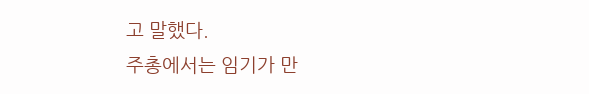고 말했다.
주총에서는 임기가 만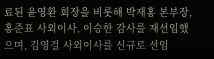료된 윤영환 회장을 비롯해 박재홍 본부장, 홍준표 사외이사, 이승한 감사를 재선임했으며, 김영걸 사외이사를 신규로 선임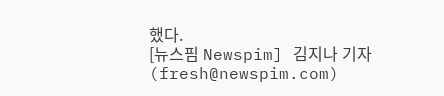했다.
[뉴스핌 Newspim] 김지나 기자 (fresh@newspim.com)